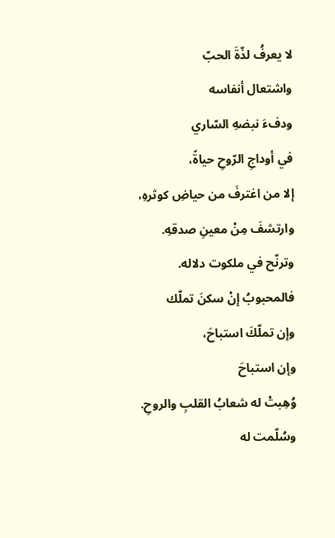لا يعرفُ لذّةَ الحبّ
واشتعال أنفاسه
ودفءَ نبضهِ السّاري
في أوداجِ الرّوحِ حياةً،
إلا من اغترفَ من حياضِ كوثرهِ،
وارتشفَ مِنْ معينِ صدقهِ.
وترنّح في ملكوت دلاله.
فالمحبوبُ إنْ سكنَ تملّك
وإن تملّكَ استباحَ،
وإن استباحَ
وُهِبتْ له شعابُ القلبِ والروحِ.
وسُلّمت له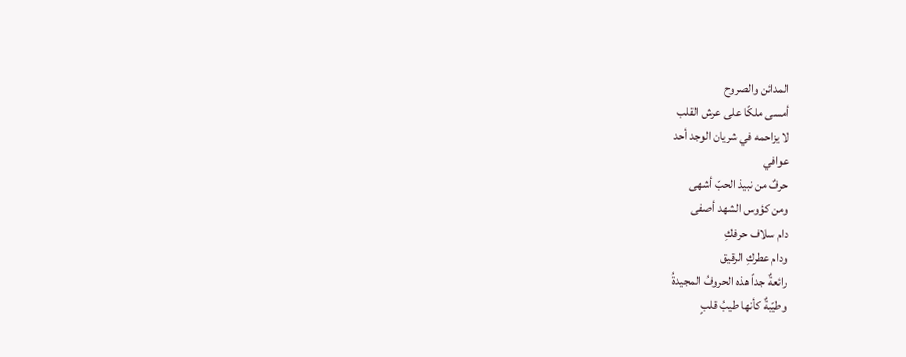المدائن والصروح
أمسى ملكًا على عرش القلب
لا يزاحمه في شريان الوجد أحد
عوافي
حرفٌ من نبيذ الحبّ أشهى
ومن كؤوس الشهد أصفى
دام سلاف حرفكِ
ودام عطركِ الرقيق
رائعةٌ جداً هذه الحروفُ المجيدةُ
وطيّبةٌ كأنها طيبُ قلبٍ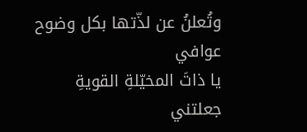وتُعلنُ عن لذّتها بكل وضوح
عوافي
يا ذاتَ المخيّلةِ القويةِ
جعلتني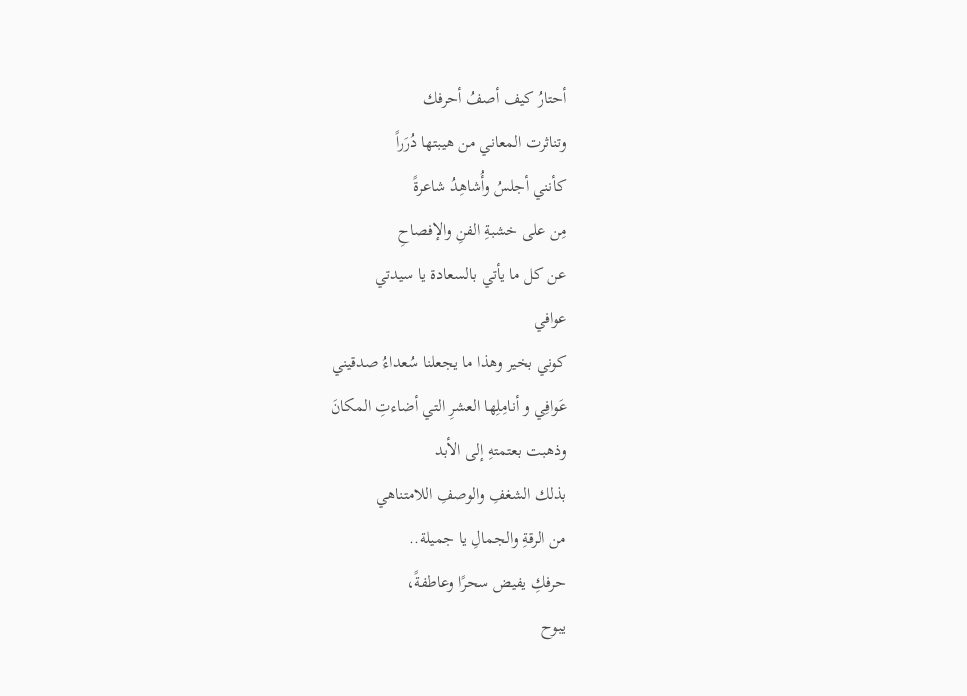أحتارُ كيف أصفُ أحرفك
وتناثرت المعاني من هيبتها دُرَراً
كأنني أجلسُ وأُشاهِدُ شاعرةً
مِن على خشبةِ الفنِ والإفصاحِ
عن كل ما يأتي بالسعادة يا سيدتي
عوافي
كوني بخير وهذا ما يجعلنا سُعداءُ صدقيني
عَوافِي و أنامِلِها العشرِ التي أضاءتِ المكانَ
وذهبت بعتمتهِ إلى الأبد
بذلك الشغفِ والوصفِ اللامتناهي
من الرقةِ والجمالِ يا جميلة..
حرفكِ يفيض سحرًا وعاطفةً،
يبوح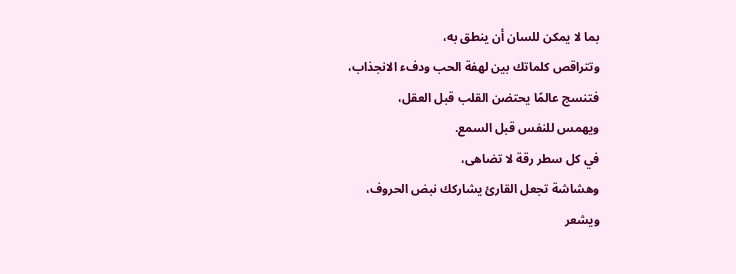بما لا يمكن للسان أن ينطق به،
وتتراقص كلماتك بين لهفة الحب ودفء الانجذاب،
فتنسج عالمًا يحتضن القلب قبل العقل،
ويهمس للنفس قبل السمع.
في كل سطر رقة لا تضاهى،
وهشاشة تجعل القارئ يشاركك نبض الحروف،
ويشعر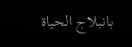بانبلاج الحياة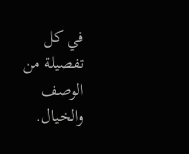في كل تفصيلة من الوصف والخيال.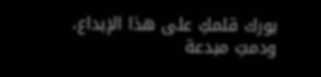بورك قلمكِ على هذا الإبداع،
ودمتِ مبدعة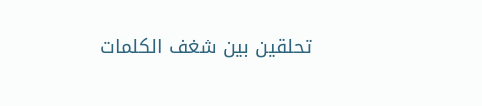تحلقين بين شغف الكلمات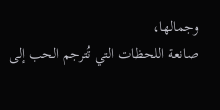وجمالها،
صانعة اللحظات التي تُترجم الحب إلى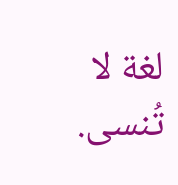لغة لا تُنسى.